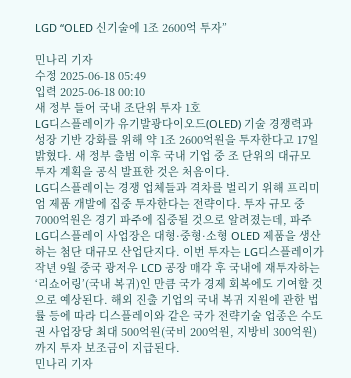LGD “OLED 신기술에 1조 2600억 투자”

민나리 기자
수정 2025-06-18 05:49
입력 2025-06-18 00:10
새 정부 들어 국내 조단위 투자 1호
LG디스플레이가 유기발광다이오드(OLED) 기술 경쟁력과 성장 기반 강화를 위해 약 1조 2600억원을 투자한다고 17일 밝혔다. 새 정부 출범 이후 국내 기업 중 조 단위의 대규모 투자 계획을 공식 발표한 것은 처음이다.
LG디스플레이는 경쟁 업체들과 격차를 벌리기 위해 프리미엄 제품 개발에 집중 투자한다는 전략이다. 투자 규모 중 7000억원은 경기 파주에 집중될 것으로 알려졌는데, 파주 LG디스플레이 사업장은 대형·중형·소형 OLED 제품을 생산하는 첨단 대규모 산업단지다. 이번 투자는 LG디스플레이가 작년 9월 중국 광저우 LCD 공장 매각 후 국내에 재투자하는 ‘리쇼어링’(국내 복귀)인 만큼 국가 경제 회복에도 기여할 것으로 예상된다. 해외 진출 기업의 국내 복귀 지원에 관한 법률 등에 따라 디스플레이와 같은 국가 전략기술 업종은 수도권 사업장당 최대 500억원(국비 200억원, 지방비 300억원)까지 투자 보조금이 지급된다.
민나리 기자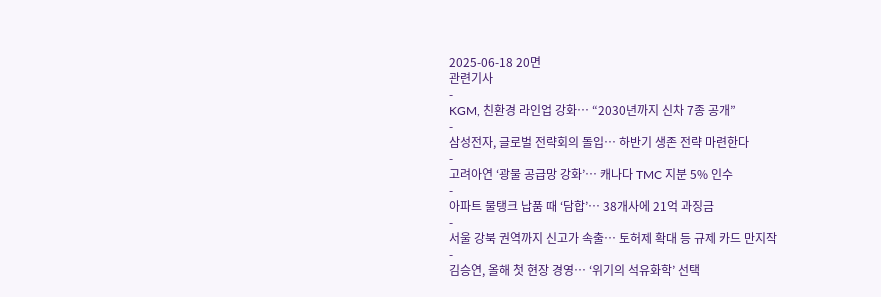2025-06-18 20면
관련기사
-
KGM, 친환경 라인업 강화… “2030년까지 신차 7종 공개”
-
삼성전자, 글로벌 전략회의 돌입… 하반기 생존 전략 마련한다
-
고려아연 ‘광물 공급망 강화’… 캐나다 TMC 지분 5% 인수
-
아파트 물탱크 납품 때 ‘담합’… 38개사에 21억 과징금
-
서울 강북 권역까지 신고가 속출… 토허제 확대 등 규제 카드 만지작
-
김승연, 올해 첫 현장 경영… ‘위기의 석유화학’ 선택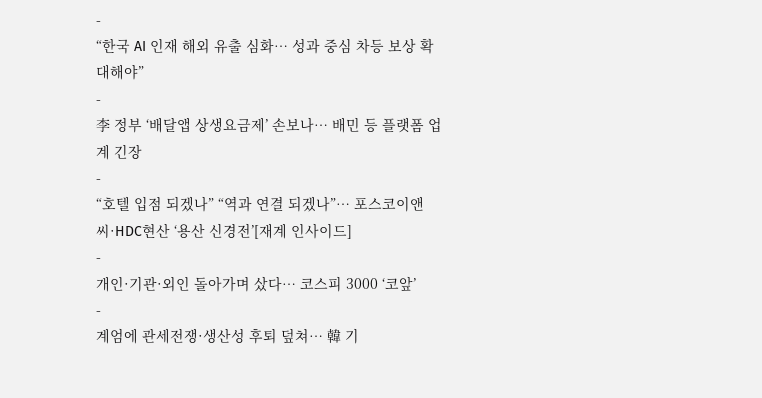-
“한국 AI 인재 해외 유출 심화… 성과 중심 차등 보상 확대해야”
-
李 정부 ‘배달앱 상생요금제’ 손보나… 배민 등 플랫폼 업계 긴장
-
“호텔 입점 되겠나” “역과 연결 되겠나”… 포스코이앤씨·HDC현산 ‘용산 신경전’[재계 인사이드]
-
개인·기관·외인 돌아가며 샀다… 코스피 3000 ‘코앞’
-
계엄에 관세전쟁·생산성 후퇴 덮쳐… 韓 기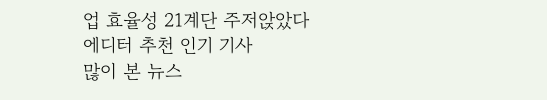업 효율성 21계단 주저앉았다
에디터 추천 인기 기사
많이 본 뉴스